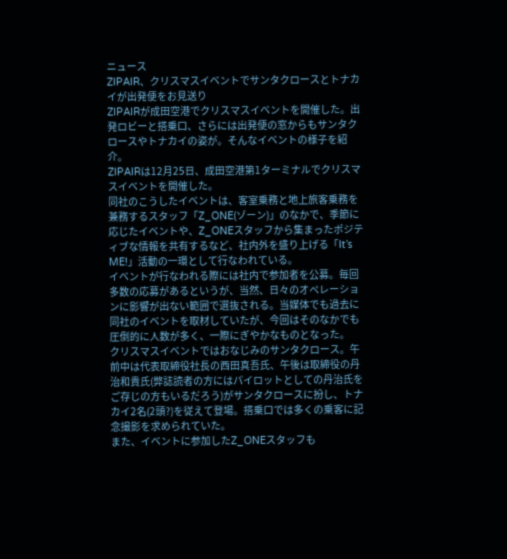ニュース
ZIPAIR、クリスマスイベントでサンタクロースとトナカイが出発便をお見送り
ZIPAIRが成田空港でクリスマスイベントを開催した。出発ロビーと搭乗口、さらには出発便の窓からもサンタクロースやトナカイの姿が。そんなイベントの様子を紹介。
ZIPAIRは12月25日、成田空港第1ターミナルでクリスマスイベントを開催した。
同社のこうしたイベントは、客室乗務と地上旅客乗務を兼務するスタッフ「Z_ONE(ゾーン)」のなかで、季節に応じたイベントや、Z_ONEスタッフから集まったポジティブな情報を共有するなど、社内外を盛り上げる「It’s ME!」活動の一環として行なわれている。
イベントが行なわれる際には社内で参加者を公募。毎回多数の応募があるというが、当然、日々のオペレーションに影響が出ない範囲で選抜される。当媒体でも過去に同社のイベントを取材していたが、今回はそのなかでも圧倒的に人数が多く、一際にぎやかなものとなった。
クリスマスイベントではおなじみのサンタクロース。午前中は代表取締役社長の西田真吾氏、午後は取締役の丹治和貴氏(弊誌読者の方にはパイロットとしての丹治氏をご存じの方もいるだろう)がサンタクロースに扮し、トナカイ2名(2頭?)を従えて登場。搭乗口では多くの乗客に記念撮影を求められていた。
また、イベントに参加したZ_ONEスタッフも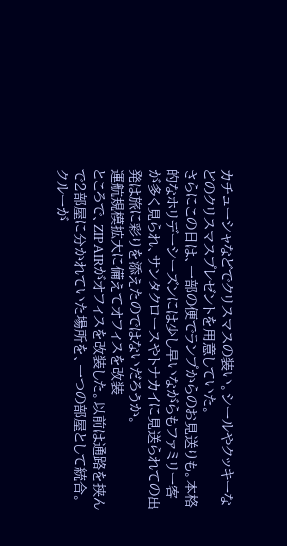カチューシャなどでクリスマスの装い。シールやクッキーなどのクリスマスプレゼントを用意していた。
さらにこの日は、一部の便でランプからのお見送りも。本格的なホリデーシーズンには少し早いながらもファミリー客が多く見られ、サンタクロースやトナカイに見送られての出発は旅に彩りを添えたのではないだろうか。
運航規模拡大に備えてオフィスを改装
ところで、ZIPAIRがオフィスを改装した。以前は通路を挟んで2部屋に分かれていた場所を、一つの部屋として統合。クルーが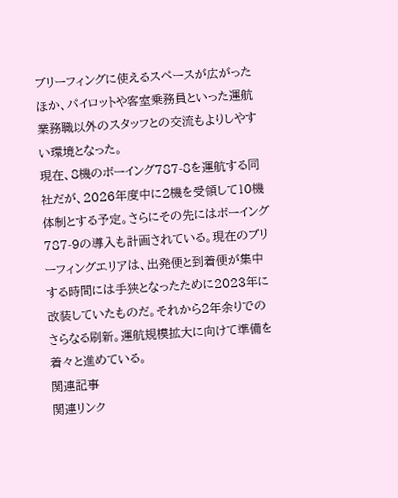ブリーフィングに使えるスペースが広がったほか、パイロットや客室乗務員といった運航業務職以外のスタッフとの交流もよりしやすい環境となった。
現在、8機のボーイング787-8を運航する同社だが、2026年度中に2機を受領して10機体制とする予定。さらにその先にはボーイング787-9の導入も計画されている。現在のブリーフィングエリアは、出発便と到着便が集中する時間には手狭となったために2023年に改装していたものだ。それから2年余りでのさらなる刷新。運航規模拡大に向けて準備を着々と進めている。
関連記事
関連リンク